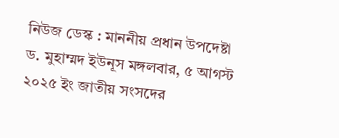নিউজ ডেস্ক : মাননীয় প্রধান উপদেষ্টা ড. মুহাম্মদ ইউনূস মঙ্গলবার, ৫ আগস্ট ২০২৫ ইং জাতীয় সংসদের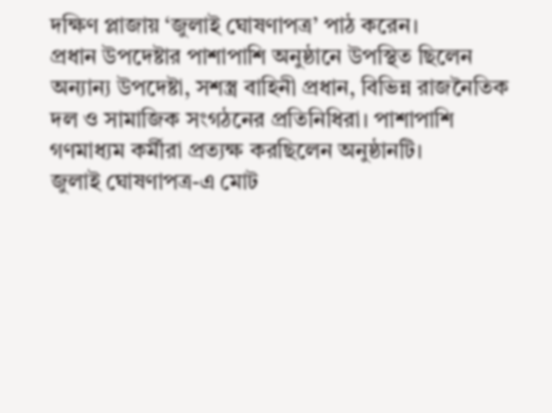দক্ষিণ প্লাজায় ‘জুলাই ঘোষণাপত্র’ পাঠ করেন।
প্রধান উপদেষ্টার পাশাপাশি অনুষ্ঠানে উপস্থিত ছিলেন অন্যান্য উপদেষ্টা, সশস্ত্র বাহিনী প্রধান, বিভিন্ন রাজনৈতিক দল ও সামাজিক সংগঠনের প্রতিনিধিরা। পাশাপাশি গণমাধ্যম কর্মীরা প্রত্যক্ষ করছিলেন অনুষ্ঠানটি।
জুলাই ঘোষণাপত্র-এ মোট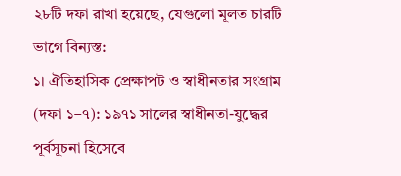২৮টি দফা রাখা হয়েছে, যেগুলো মূলত চারটি ভাগে বিন্যস্ত:
১। ঐতিহাসিক প্রেক্ষাপট ও স্বাধীনতার সংগ্রাম (দফা ১–৭): ১৯৭১ সালের স্বাধীনতা-যুদ্ধের পূর্বসূচনা হিসেবে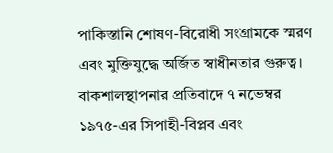পাকিস্তানি শোষণ-বিরোধী সংগ্রামকে স্মরণ এবং মুক্তিযুদ্ধে অর্জিত স্বাধীনতার গুরুত্ব। বাকশালস্থাপনার প্রতিবাদে ৭ নভেম্বর ১৯৭৫-এর সিপাহী-বিপ্লব এবং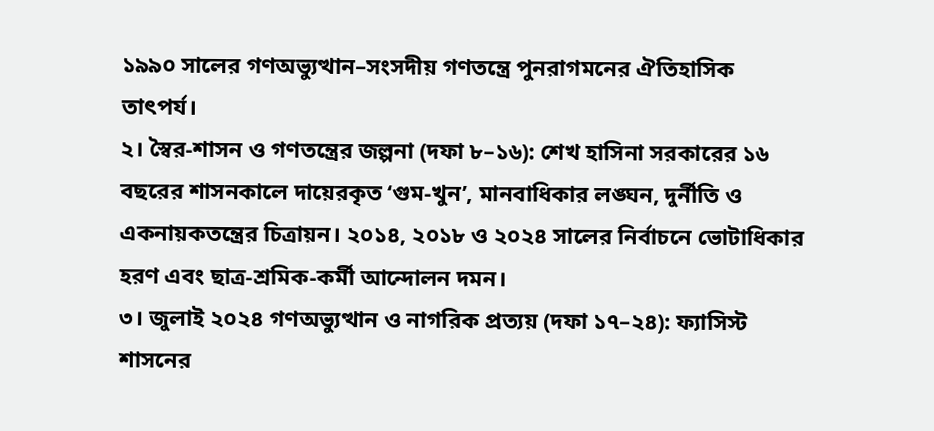১৯৯০ সালের গণঅভ্যুত্থান–সংসদীয় গণতন্ত্রে পুনরাগমনের ঐতিহাসিক তাৎপর্য।
২। স্বৈর-শাসন ও গণতন্ত্রের জল্পনা (দফা ৮–১৬): শেখ হাসিনা সরকারের ১৬ বছরের শাসনকালে দায়েরকৃত ‘গুম-খুন’, মানবাধিকার লঙ্ঘন, দুর্নীতি ও একনায়কতন্ত্রের চিত্রায়ন। ২০১৪, ২০১৮ ও ২০২৪ সালের নির্বাচনে ভোটাধিকার হরণ এবং ছাত্র-শ্রমিক-কর্মী আন্দোলন দমন।
৩। জুলাই ২০২৪ গণঅভ্যুত্থান ও নাগরিক প্রত্যয় (দফা ১৭–২৪): ফ্যাসিস্ট শাসনের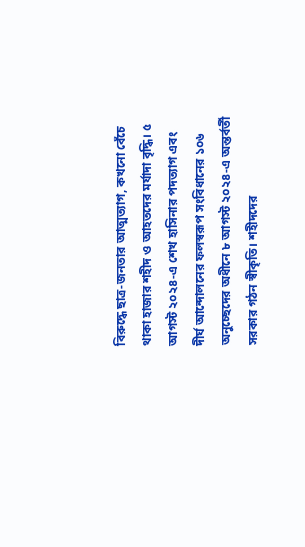বিরুদ্ধে ছাত্র-জনতার আত্মত্যাগ, কখনো বেঁচে থাকা হাজার শহীদ ও আহতদের মর্যাদা বৃদ্ধি। ৫ আগস্ট ২০২৪-এ শেখ হাসিনার পদত্যাগ এবং দীর্ঘ আন্দোলনের ফলস্বরূপ সংবিধানের ১০৬ অনুচ্ছেদের অধীনে ৮ আগস্ট ২০২৪-এ অন্তর্বর্তী সরকার গঠন স্বীকৃতি। শহীদদের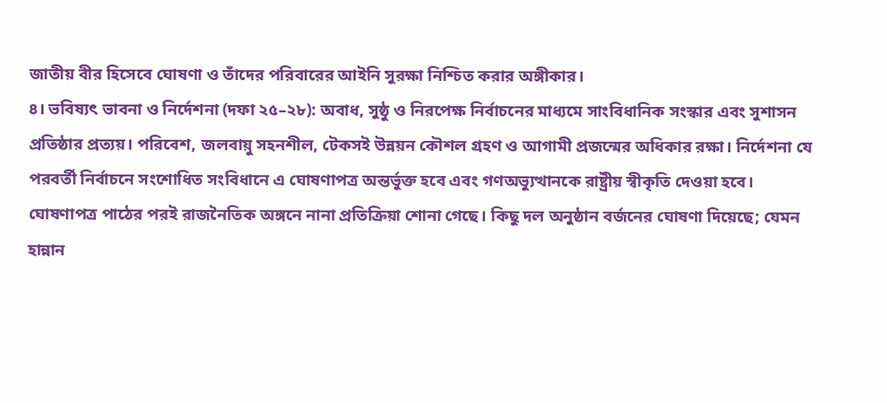জাতীয় বীর হিসেবে ঘোষণা ও তাঁদের পরিবারের আইনি সুরক্ষা নিশ্চিত করার অঙ্গীকার।
৪। ভবিষ্যৎ ভাবনা ও নির্দেশনা (দফা ২৫–২৮): অবাধ, সুষ্ঠু ও নিরপেক্ষ নির্বাচনের মাধ্যমে সাংবিধানিক সংস্কার এবং সুশাসন প্রতিষ্ঠার প্রত্যয়। পরিবেশ, জলবায়ু সহনশীল, টেকসই উন্নয়ন কৌশল গ্রহণ ও আগামী প্রজন্মের অধিকার রক্ষা। নির্দেশনা যে পরবর্তী নির্বাচনে সংশোধিত সংবিধানে এ ঘোষণাপত্র অন্তর্ভুক্ত হবে এবং গণঅভ্যুত্থানকে রাষ্ট্রীয় স্বীকৃতি দেওয়া হবে।
ঘোষণাপত্র পাঠের পরই রাজনৈতিক অঙ্গনে নানা প্রতিক্রিয়া শোনা গেছে। কিছু দল অনুষ্ঠান বর্জনের ঘোষণা দিয়েছে; যেমন হান্নান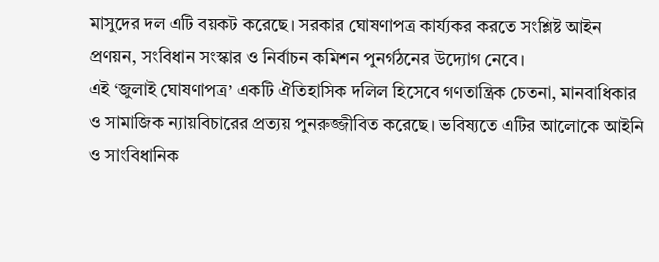মাসুদের দল এটি বয়কট করেছে। সরকার ঘোষণাপত্র কার্য্যকর করতে সংশ্লিষ্ট আইন প্রণয়ন, সংবিধান সংস্কার ও নির্বাচন কমিশন পুনর্গঠনের উদ্যোগ নেবে।
এই ‘জুলাই ঘোষণাপত্র’ একটি ঐতিহাসিক দলিল হিসেবে গণতান্ত্রিক চেতনা, মানবাধিকার ও সামাজিক ন্যায়বিচারের প্রত্যয় পুনরুজ্জীবিত করেছে। ভবিষ্যতে এটির আলোকে আইনি ও সাংবিধানিক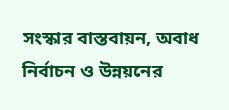সংস্কার বাস্তবায়ন, অবাধ নির্বাচন ও উন্নয়নের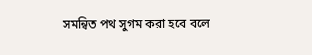সমন্বিত পথ সুগম করা হবে বলে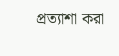প্রত্যাশা করা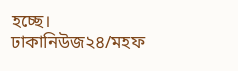হচ্ছে।
ঢাকানিউজ২৪/মহফ